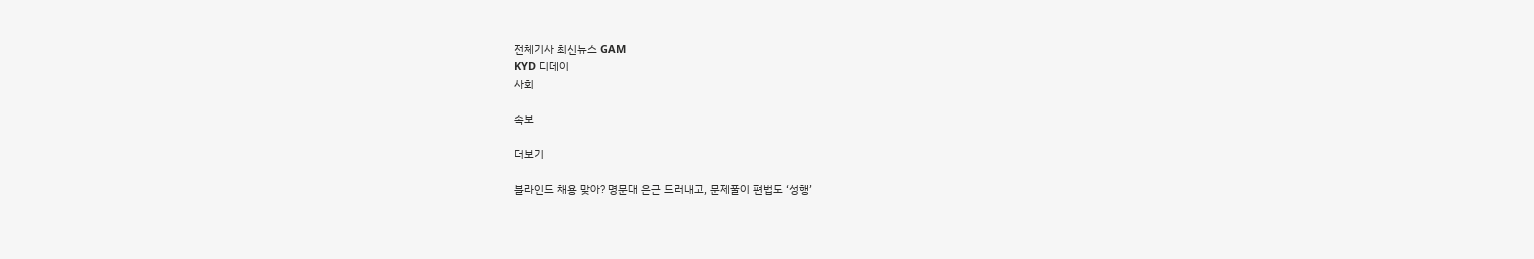전체기사 최신뉴스 GAM
KYD 디데이
사회

속보

더보기

블라인드 채용 맞아? 명문대 은근 드러내고, 문제풀이 편법도 ‘성행’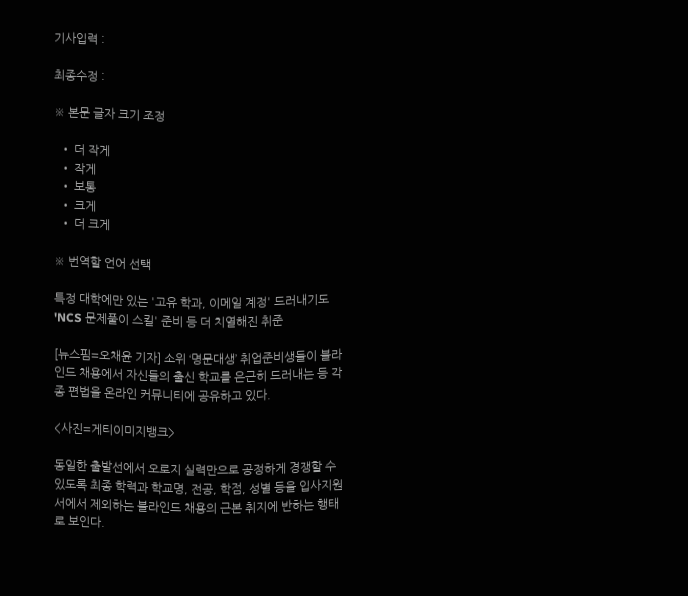기사입력 :

최종수정 :

※ 본문 글자 크기 조정

  • 더 작게
  • 작게
  • 보통
  • 크게
  • 더 크게

※ 번역할 언어 선택

특정 대학에만 있는 '고유 학과, 이메일 계정' 드러내기도
'NCS 문제풀이 스킬' 준비 등 더 치열해진 취준

[뉴스핌=오채윤 기자] 소위 ‘명문대생’ 취업준비생들이 블라인드 채용에서 자신들의 출신 학교를 은근히 드러내는 등 각종 편법을 온라인 커뮤니티에 공유하고 있다.

<사진=게티이미지뱅크>

동일한 출발선에서 오로지 실력만으로 공정하게 경쟁할 수 있도록 최종 학력과 학교명, 전공, 학점, 성별 등을 입사지원서에서 제외하는 블라인드 채용의 근본 취지에 반하는 행태로 보인다.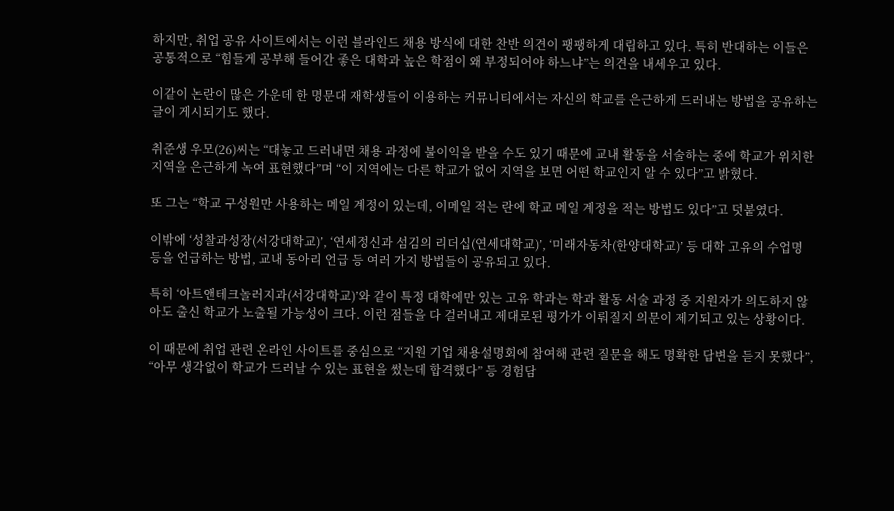하지만, 취업 공유 사이트에서는 이런 블라인드 채용 방식에 대한 찬반 의견이 팽팽하게 대립하고 있다. 특히 반대하는 이들은 공통적으로 “힘들게 공부해 들어간 좋은 대학과 높은 학점이 왜 부정되어야 하느냐”는 의견을 내세우고 있다.

이같이 논란이 많은 가운데 한 명문대 재학생들이 이용하는 커뮤니티에서는 자신의 학교를 은근하게 드러내는 방법을 공유하는 글이 게시되기도 했다.

취준생 우모(26)씨는 “대놓고 드러내면 채용 과정에 불이익을 받을 수도 있기 때문에 교내 활동을 서술하는 중에 학교가 위치한 지역을 은근하게 녹여 표현했다”며 “이 지역에는 다른 학교가 없어 지역을 보면 어떤 학교인지 알 수 있다”고 밝혔다.

또 그는 “학교 구성원만 사용하는 메일 계정이 있는데, 이메일 적는 란에 학교 메일 계정을 적는 방법도 있다”고 덧붙였다.

이밖에 ‘성찰과성장(서강대학교)’, ‘연세정신과 섬김의 리더십(연세대학교)’, ‘미래자동차(한양대학교)’ 등 대학 고유의 수업명 등을 언급하는 방법, 교내 동아리 언급 등 여러 가지 방법들이 공유되고 있다.

특히 ‘아트앤테크놀러지과(서강대학교)’와 같이 특정 대학에만 있는 고유 학과는 학과 활동 서술 과정 중 지원자가 의도하지 않아도 출신 학교가 노출될 가능성이 크다. 이런 점들을 다 걸러내고 제대로된 평가가 이뤄질지 의문이 제기되고 있는 상황이다.

이 때문에 취업 관련 온라인 사이트를 중심으로 “지원 기업 채용설명회에 참여해 관련 질문을 해도 명확한 답변을 듣지 못했다”, “아무 생각없이 학교가 드러날 수 있는 표현을 썼는데 합격했다” 등 경험담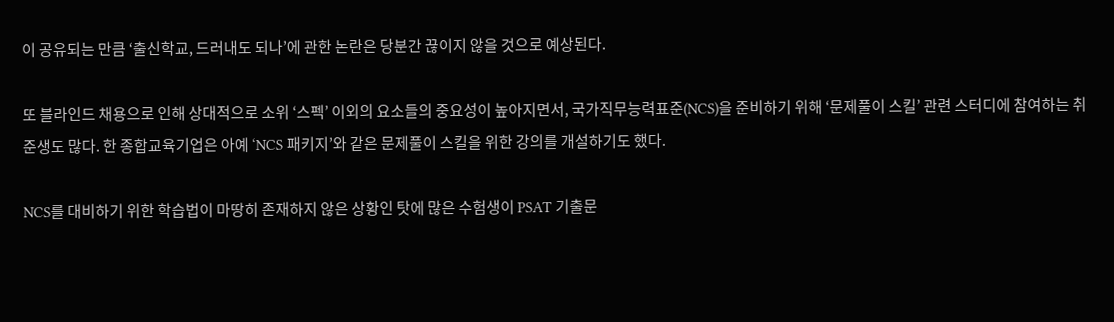이 공유되는 만큼 ‘출신학교, 드러내도 되나’에 관한 논란은 당분간 끊이지 않을 것으로 예상된다.

또 블라인드 채용으로 인해 상대적으로 소위 ‘스펙’ 이외의 요소들의 중요성이 높아지면서, 국가직무능력표준(NCS)을 준비하기 위해 ‘문제풀이 스킬’ 관련 스터디에 참여하는 취준생도 많다. 한 종합교육기업은 아예 ‘NCS 패키지’와 같은 문제풀이 스킬을 위한 강의를 개설하기도 했다.

NCS를 대비하기 위한 학습법이 마땅히 존재하지 않은 상황인 탓에 많은 수험생이 PSAT 기출문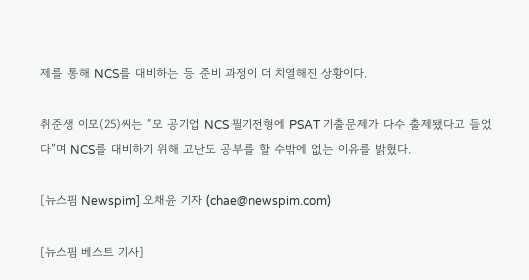제를 통해 NCS를 대비하는 등 준비 과정이 더 치열해진 상황이다.

취준생 이모(25)씨는 “모 공기업 NCS 필기전형에 PSAT 기출문제가 다수 출제됐다고 들었다”며 NCS를 대비하기 위해 고난도 공부를 할 수밖에 없는 이유를 밝혔다.

[뉴스핌 Newspim] 오채윤 기자 (chae@newspim.com)

[뉴스핌 베스트 기사]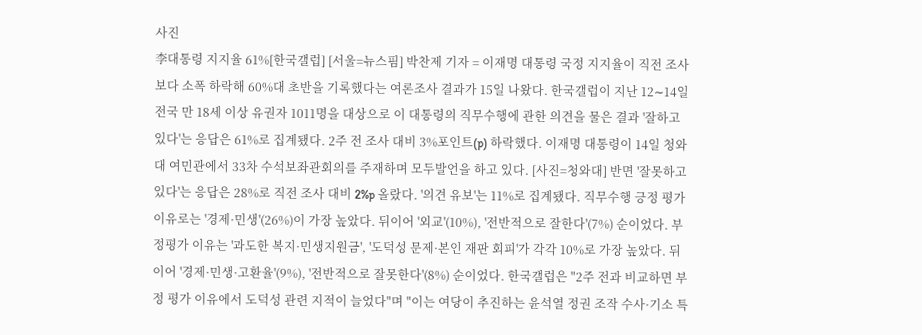사진
李대통령 지지율 61%[한국갤럽] [서울=뉴스핌] 박찬제 기자 = 이재명 대통령 국정 지지율이 직전 조사보다 소폭 하락해 60%대 초반을 기록했다는 여론조사 결과가 15일 나왔다. 한국갤럽이 지난 12∼14일 전국 만 18세 이상 유권자 1011명을 대상으로 이 대통령의 직무수행에 관한 의견을 물은 결과 '잘하고 있다'는 응답은 61%로 집계됐다. 2주 전 조사 대비 3%포인트(p) 하락했다. 이재명 대통령이 14일 청와대 여민관에서 33차 수석보좌관회의를 주재하며 모두발언을 하고 있다. [사진=청와대] 반면 '잘못하고 있다'는 응답은 28%로 직전 조사 대비 2%p 올랐다. '의견 유보'는 11%로 집계됐다. 직무수행 긍정 평가 이유로는 '경제·민생'(26%)이 가장 높았다. 뒤이어 '외교'(10%), '전반적으로 잘한다'(7%) 순이었다. 부정평가 이유는 '과도한 복지·민생지원금', '도덕성 문제·본인 재판 회피'가 각각 10%로 가장 높았다. 뒤이어 '경제·민생·고환율'(9%), '전반적으로 잘못한다'(8%) 순이었다. 한국갤럽은 "2주 전과 비교하면 부정 평가 이유에서 도덕성 관련 지적이 늘었다"며 "이는 여당이 추진하는 윤석열 정권 조작 수사·기소 특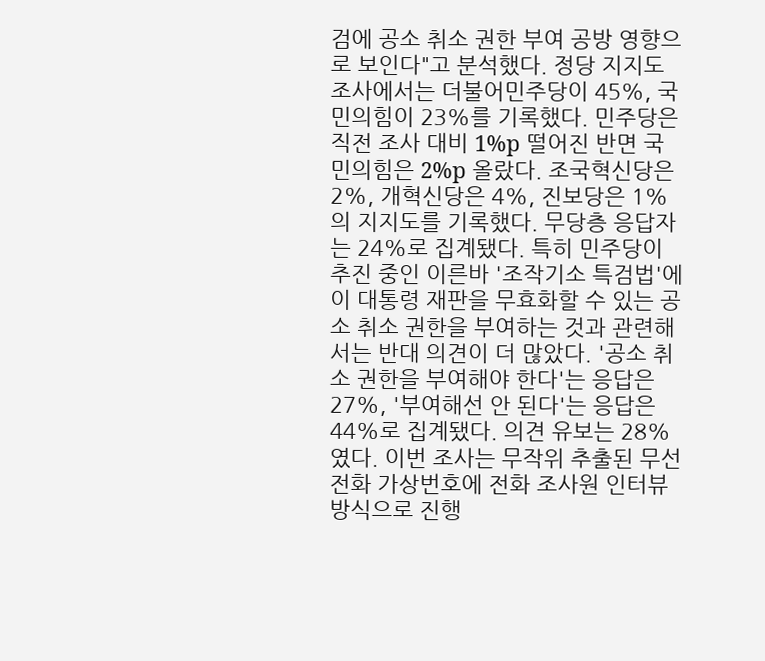검에 공소 취소 권한 부여 공방 영향으로 보인다"고 분석했다. 정당 지지도 조사에서는 더불어민주당이 45%, 국민의힘이 23%를 기록했다. 민주당은 직전 조사 대비 1%p 떨어진 반면 국민의힘은 2%p 올랐다. 조국혁신당은 2%, 개혁신당은 4%, 진보당은 1%의 지지도를 기록했다. 무당층 응답자는 24%로 집계됐다. 특히 민주당이 추진 중인 이른바 '조작기소 특검법'에 이 대통령 재판을 무효화할 수 있는 공소 취소 권한을 부여하는 것과 관련해서는 반대 의견이 더 많았다. '공소 취소 권한을 부여해야 한다'는 응답은 27%, '부여해선 안 된다'는 응답은 44%로 집계됐다. 의견 유보는 28%였다. 이번 조사는 무작위 추출된 무선전화 가상번호에 전화 조사원 인터뷰 방식으로 진행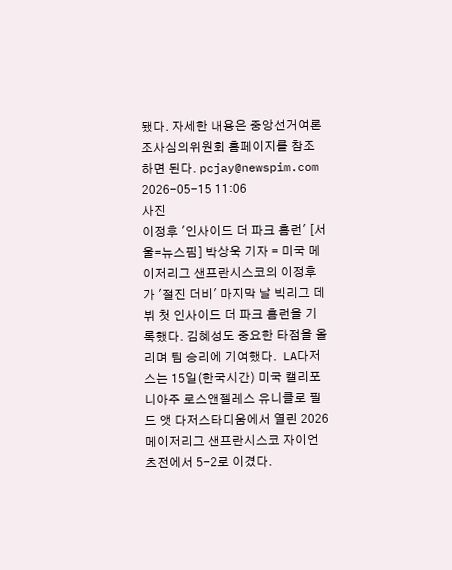됐다. 자세한 내용은 중앙선거여론조사심의위원회 홈페이지를 참조하면 된다. pcjay@newspim.com 2026-05-15 11:06
사진
이정후 '인사이드 더 파크 홈런' [서울=뉴스핌] 박상욱 기자 = 미국 메이저리그 샌프란시스코의 이정후가 '절진 더비' 마지막 날 빅리그 데뷔 첫 인사이드 더 파크 홈런을 기록했다. 김혜성도 중요한 타점을 올리며 팀 승리에 기여했다.  LA다저스는 15일(한국시간) 미국 캘리포니아주 로스앤젤레스 유니클로 필드 앳 다저스타디움에서 열린 2026 메이저리그 샌프란시스코 자이언츠전에서 5-2로 이겼다.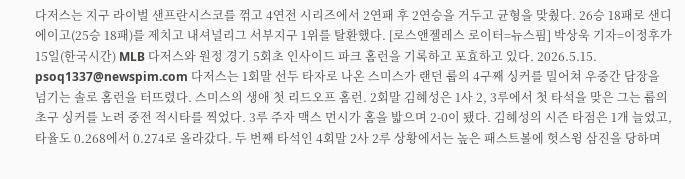다저스는 지구 라이벌 샌프란시스코를 꺾고 4연전 시리즈에서 2연패 후 2연승을 거두고 균형을 맞췄다. 26승 18패로 샌디에이고(25승 18패)를 제치고 내셔널리그 서부지구 1위를 탈환했다. [로스앤젤레스 로이터=뉴스핌] 박상욱 기자=이정후가 15일(한국시간) MLB 다저스와 원정 경기 5회초 인사이드 파크 홈런을 기록하고 포효하고 있다. 2026.5.15. psoq1337@newspim.com 다저스는 1회말 선두 타자로 나온 스미스가 랜던 룹의 4구째 싱커를 밀어쳐 우중간 담장을 넘기는 솔로 홈런을 터뜨렸다. 스미스의 생애 첫 리드오프 홈런. 2회말 김혜성은 1사 2, 3루에서 첫 타석을 맞은 그는 룹의 초구 싱커를 노려 중전 적시타를 찍었다. 3루 주자 맥스 먼시가 홈을 밟으며 2-0이 됐다. 김혜성의 시즌 타점은 1개 늘었고, 타율도 0.268에서 0.274로 올라갔다. 두 번째 타석인 4회말 2사 2루 상황에서는 높은 패스트볼에 헛스윙 삼진을 당하며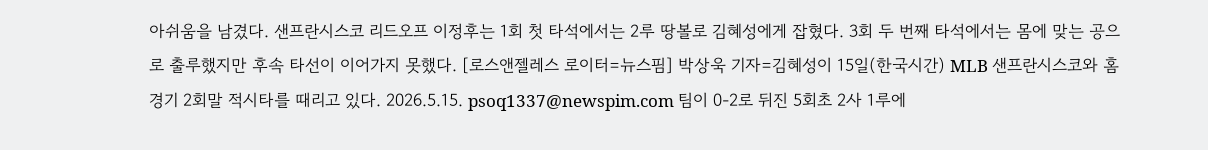아쉬움을 남겼다. 샌프란시스코 리드오프 이정후는 1회 첫 타석에서는 2루 땅볼로 김혜성에게 잡혔다. 3회 두 번째 타석에서는 몸에 맞는 공으로 출루했지만 후속 타선이 이어가지 못했다. [로스앤젤레스 로이터=뉴스핌] 박상욱 기자=김혜성이 15일(한국시간) MLB 샌프란시스코와 홈 경기 2회말 적시타를 때리고 있다. 2026.5.15. psoq1337@newspim.com 팀이 0-2로 뒤진 5회초 2사 1루에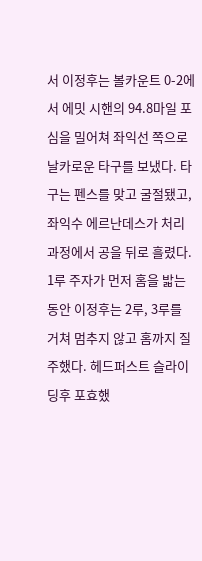서 이정후는 볼카운트 0-2에서 에밋 시핸의 94.8마일 포심을 밀어쳐 좌익선 쪽으로 날카로운 타구를 보냈다. 타구는 펜스를 맞고 굴절됐고, 좌익수 에르난데스가 처리 과정에서 공을 뒤로 흘렸다. 1루 주자가 먼저 홈을 밟는 동안 이정후는 2루, 3루를 거쳐 멈추지 않고 홈까지 질주했다. 헤드퍼스트 슬라이딩후 포효했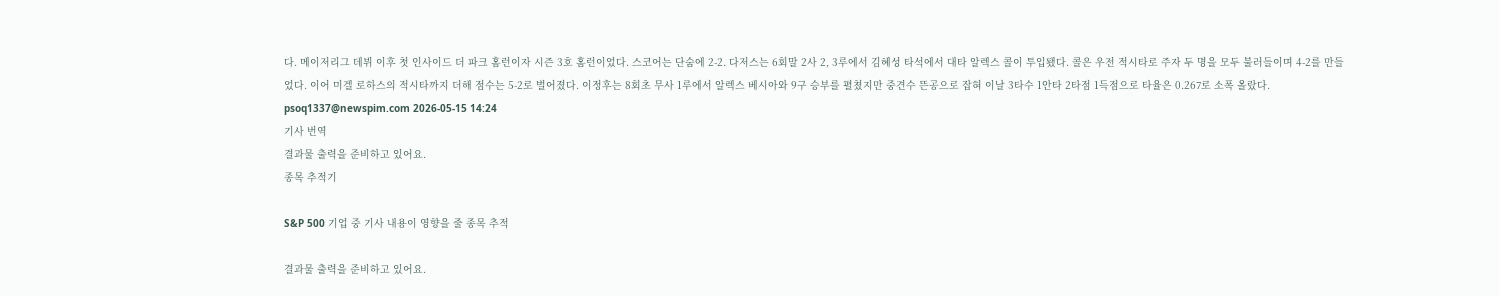다. 메이저리그 데뷔 이후 첫 인사이드 더 파크 홈런이자 시즌 3호 홈런이었다. 스코어는 단숨에 2-2. 다저스는 6회말 2사 2, 3루에서 김혜성 타석에서 대타 알렉스 콜이 투입됐다. 콜은 우전 적시타로 주자 두 명을 모두 불러들이며 4-2를 만들었다. 이어 미겔 로하스의 적시타까지 더해 점수는 5-2로 벌어졌다. 이정후는 8회초 무사 1루에서 알렉스 베시아와 9구 승부를 펼쳤지만 중견수 뜬공으로 잡혀 이날 3타수 1안타 2타점 1득점으로 타율은 0.267로 소폭 올랐다. psoq1337@newspim.com 2026-05-15 14:24
기사 번역
결과물 출력을 준비하고 있어요.
종목 추적기

S&P 500 기업 중 기사 내용이 영향을 줄 종목 추적

결과물 출력을 준비하고 있어요.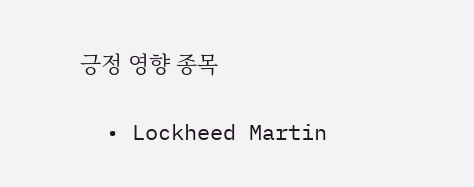긍정 영향 종목

  • Lockheed Martin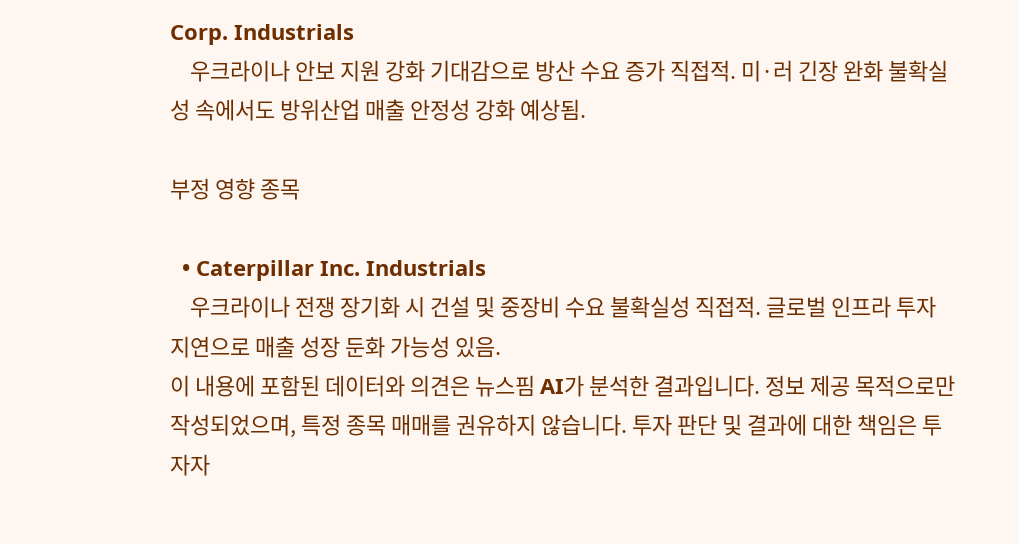Corp. Industrials
    우크라이나 안보 지원 강화 기대감으로 방산 수요 증가 직접적. 미·러 긴장 완화 불확실성 속에서도 방위산업 매출 안정성 강화 예상됨.

부정 영향 종목

  • Caterpillar Inc. Industrials
    우크라이나 전쟁 장기화 시 건설 및 중장비 수요 불확실성 직접적. 글로벌 인프라 투자 지연으로 매출 성장 둔화 가능성 있음.
이 내용에 포함된 데이터와 의견은 뉴스핌 AI가 분석한 결과입니다. 정보 제공 목적으로만 작성되었으며, 특정 종목 매매를 권유하지 않습니다. 투자 판단 및 결과에 대한 책임은 투자자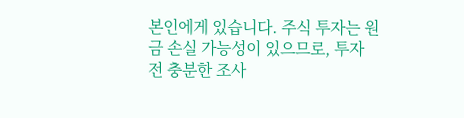본인에게 있습니다. 주식 투자는 원금 손실 가능성이 있으므로, 투자 전 충분한 조사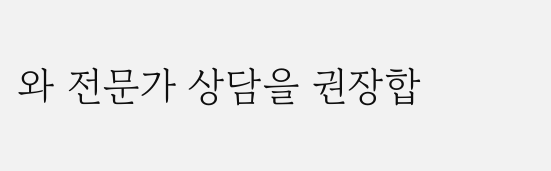와 전문가 상담을 권장합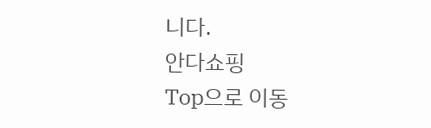니다.
안다쇼핑
Top으로 이동